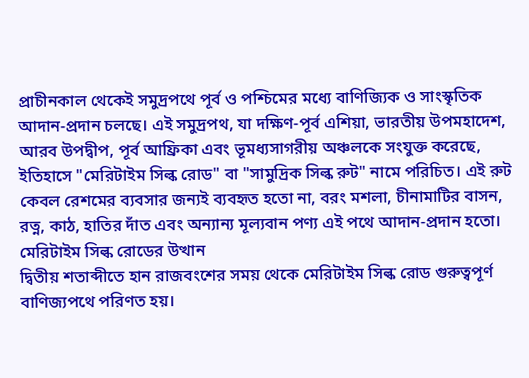প্রাচীনকাল থেকেই সমুদ্রপথে পূর্ব ও পশ্চিমের মধ্যে বাণিজ্যিক ও সাংস্কৃতিক আদান-প্রদান চলছে। এই সমুদ্রপথ, যা দক্ষিণ-পূর্ব এশিয়া, ভারতীয় উপমহাদেশ, আরব উপদ্বীপ, পূর্ব আফ্রিকা এবং ভূমধ্যসাগরীয় অঞ্চলকে সংযুক্ত করেছে, ইতিহাসে "মেরিটাইম সিল্ক রোড" বা "সামুদ্রিক সিল্ক রুট" নামে পরিচিত। এই রুট কেবল রেশমের ব্যবসার জন্যই ব্যবহৃত হতো না, বরং মশলা, চীনামাটির বাসন, রত্ন, কাঠ, হাতির দাঁত এবং অন্যান্য মূল্যবান পণ্য এই পথে আদান-প্রদান হতো।
মেরিটাইম সিল্ক রোডের উত্থান
দ্বিতীয় শতাব্দীতে হান রাজবংশের সময় থেকে মেরিটাইম সিল্ক রোড গুরুত্বপূর্ণ বাণিজ্যপথে পরিণত হয়।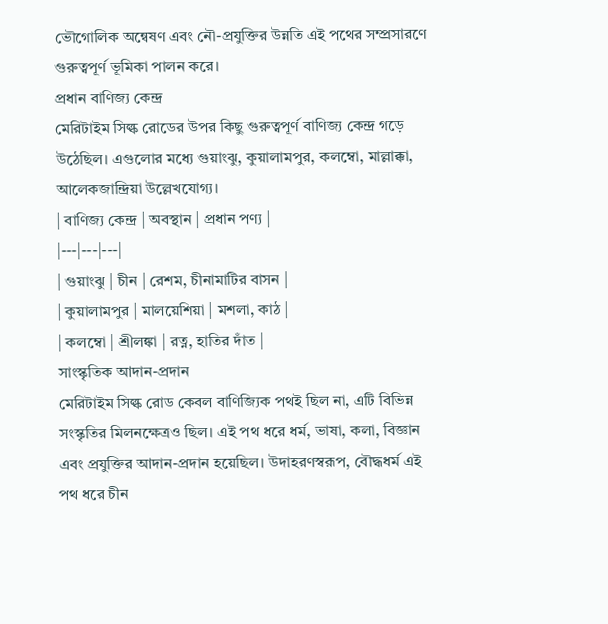ভৌগোলিক অন্বেষণ এবং নৌ-প্রযুক্তির উন্নতি এই পথের সম্প্রসারণে গুরুত্বপূর্ণ ভূমিকা পালন করে।
প্রধান বাণিজ্য কেন্দ্র
মেরিটাইম সিল্ক রোডের উপর কিছু গুরুত্বপূর্ণ বাণিজ্য কেন্দ্র গড়ে উঠেছিল। এগুলোর মধ্যে গুয়াংঝু, কুয়ালামপুর, কলম্বো, মাল্লাক্কা, আলেকজান্দ্রিয়া উল্লেখযোগ্য।
| বাণিজ্য কেন্দ্র | অবস্থান | প্রধান পণ্য |
|---|---|---|
| গুয়াংঝু | চীন | রেশম, চীনামাটির বাসন |
| কুয়ালামপুর | মালয়েশিয়া | মশলা, কাঠ |
| কলম্বো | শ্রীলঙ্কা | রত্ন, হাতির দাঁত |
সাংস্কৃতিক আদান-প্রদান
মেরিটাইম সিল্ক রোড কেবল বাণিজ্যিক পথই ছিল না, এটি বিভিন্ন সংস্কৃতির মিলনক্ষেত্রও ছিল। এই পথ ধরে ধর্ম, ভাষা, কলা, বিজ্ঞান এবং প্রযুক্তির আদান-প্রদান হয়েছিল। উদাহরণস্বরূপ, বৌদ্ধধর্ম এই পথ ধরে চীন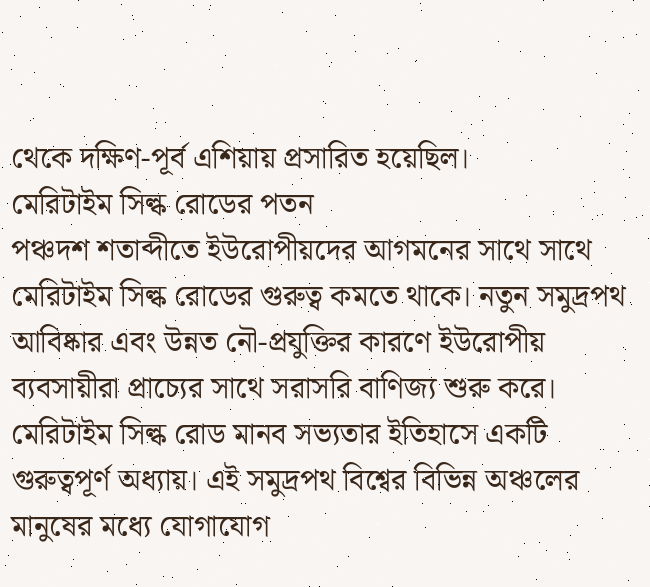থেকে দক্ষিণ-পূর্ব এশিয়ায় প্রসারিত হয়েছিল।
মেরিটাইম সিল্ক রোডের পতন
পঞ্চদশ শতাব্দীতে ইউরোপীয়দের আগমনের সাথে সাথে মেরিটাইম সিল্ক রোডের গুরুত্ব কমতে থাকে। নতুন সমুদ্রপথ আবিষ্কার এবং উন্নত নৌ-প্রযুক্তির কারণে ইউরোপীয় ব্যবসায়ীরা প্রাচ্যের সাথে সরাসরি বাণিজ্য শুরু করে।
মেরিটাইম সিল্ক রোড মানব সভ্যতার ইতিহাসে একটি গুরুত্বপূর্ণ অধ্যায়। এই সমুদ্রপথ বিশ্বের বিভিন্ন অঞ্চলের মানুষের মধ্যে যোগাযোগ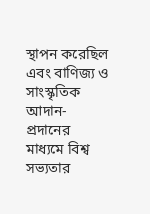স্থাপন করেছিল এবং বাণিজ্য ও সাংস্কৃতিক আদান-প্রদানের মাধ্যমে বিশ্ব সভ্যতার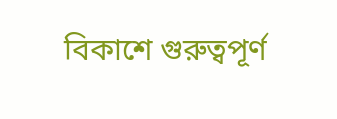বিকাশে গুরুত্বপূর্ণ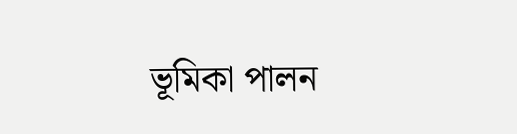ভূমিকা পালন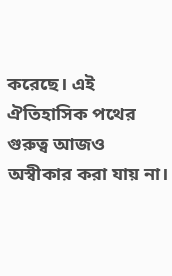করেছে। এই ঐতিহাসিক পথের গুরুত্ব আজও অস্বীকার করা যায় না।